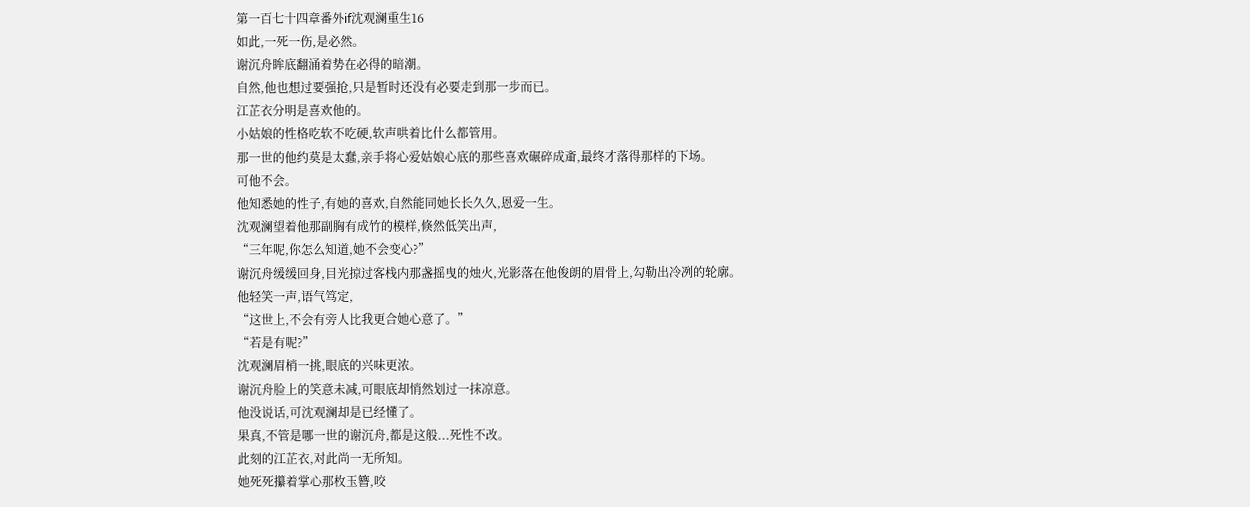第一百七十四章番外if沈观澜重生16
如此,一死一伤,是必然。
谢沉舟眸底翻涌着势在必得的暗潮。
自然,他也想过要强抢,只是暂时还没有必要走到那一步而已。
江芷衣分明是喜欢他的。
小姑娘的性格吃软不吃硬,软声哄着比什么都管用。
那一世的他约莫是太蠢,亲手将心爱姑娘心底的那些喜欢碾碎成齑,最终才落得那样的下场。
可他不会。
他知悉她的性子,有她的喜欢,自然能同她长长久久,恩爱一生。
沈观澜望着他那副胸有成竹的模样,倏然低笑出声,
“三年呢,你怎么知道,她不会变心?”
谢沉舟缓缓回身,目光掠过客栈内那盏摇曳的烛火,光影落在他俊朗的眉骨上,勾勒出冷冽的轮廓。
他轻笑一声,语气笃定,
“这世上,不会有旁人比我更合她心意了。”
“若是有呢?”
沈观澜眉梢一挑,眼底的兴味更浓。
谢沉舟脸上的笑意未减,可眼底却悄然划过一抹凉意。
他没说话,可沈观澜却是已经懂了。
果真,不管是哪一世的谢沉舟,都是这般...死性不改。
此刻的江芷衣,对此尚一无所知。
她死死攥着掌心那枚玉簪,咬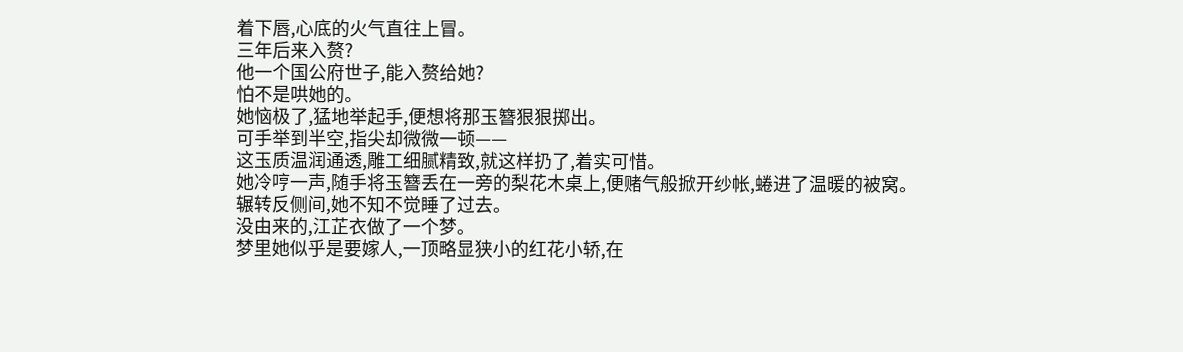着下唇,心底的火气直往上冒。
三年后来入赘?
他一个国公府世子,能入赘给她?
怕不是哄她的。
她恼极了,猛地举起手,便想将那玉簪狠狠掷出。
可手举到半空,指尖却微微一顿——
这玉质温润通透,雕工细腻精致,就这样扔了,着实可惜。
她冷哼一声,随手将玉簪丢在一旁的梨花木桌上,便赌气般掀开纱帐,蜷进了温暖的被窝。
辗转反侧间,她不知不觉睡了过去。
没由来的,江芷衣做了一个梦。
梦里她似乎是要嫁人,一顶略显狭小的红花小轿,在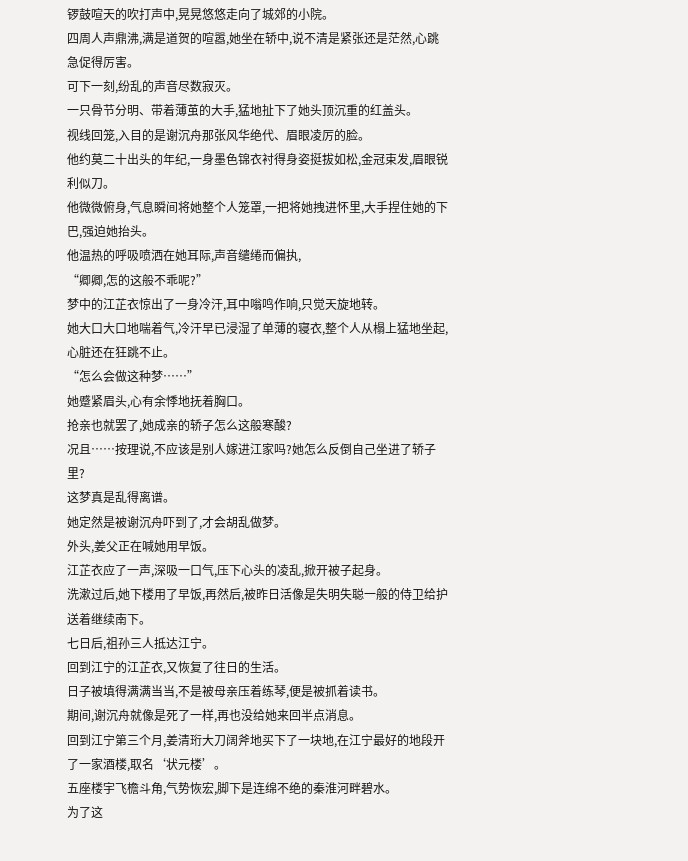锣鼓喧天的吹打声中,晃晃悠悠走向了城郊的小院。
四周人声鼎沸,满是道贺的喧嚣,她坐在轿中,说不清是紧张还是茫然,心跳急促得厉害。
可下一刻,纷乱的声音尽数寂灭。
一只骨节分明、带着薄茧的大手,猛地扯下了她头顶沉重的红盖头。
视线回笼,入目的是谢沉舟那张风华绝代、眉眼凌厉的脸。
他约莫二十出头的年纪,一身墨色锦衣衬得身姿挺拔如松,金冠束发,眉眼锐利似刀。
他微微俯身,气息瞬间将她整个人笼罩,一把将她拽进怀里,大手捏住她的下巴,强迫她抬头。
他温热的呼吸喷洒在她耳际,声音缱绻而偏执,
“卿卿,怎的这般不乖呢?”
梦中的江芷衣惊出了一身冷汗,耳中嗡鸣作响,只觉天旋地转。
她大口大口地喘着气,冷汗早已浸湿了单薄的寝衣,整个人从榻上猛地坐起,心脏还在狂跳不止。
“怎么会做这种梦……”
她蹙紧眉头,心有余悸地抚着胸口。
抢亲也就罢了,她成亲的轿子怎么这般寒酸?
况且……按理说,不应该是别人嫁进江家吗?她怎么反倒自己坐进了轿子里?
这梦真是乱得离谱。
她定然是被谢沉舟吓到了,才会胡乱做梦。
外头,姜父正在喊她用早饭。
江芷衣应了一声,深吸一口气,压下心头的凌乱,掀开被子起身。
洗漱过后,她下楼用了早饭,再然后,被昨日活像是失明失聪一般的侍卫给护送着继续南下。
七日后,祖孙三人抵达江宁。
回到江宁的江芷衣,又恢复了往日的生活。
日子被填得满满当当,不是被母亲压着练琴,便是被抓着读书。
期间,谢沉舟就像是死了一样,再也没给她来回半点消息。
回到江宁第三个月,姜清珩大刀阔斧地买下了一块地,在江宁最好的地段开了一家酒楼,取名‘状元楼’。
五座楼宇飞檐斗角,气势恢宏,脚下是连绵不绝的秦淮河畔碧水。
为了这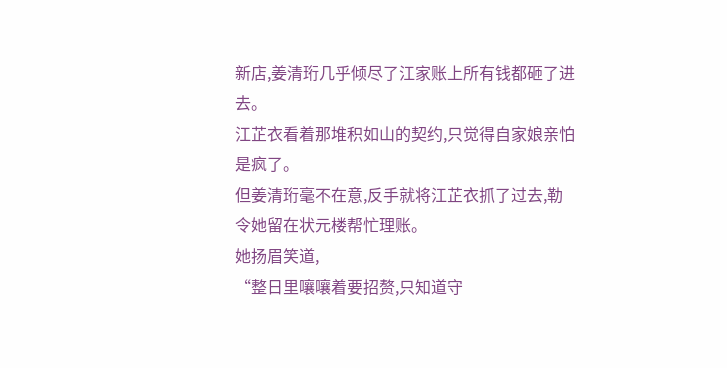新店,姜清珩几乎倾尽了江家账上所有钱都砸了进去。
江芷衣看着那堆积如山的契约,只觉得自家娘亲怕是疯了。
但姜清珩毫不在意,反手就将江芷衣抓了过去,勒令她留在状元楼帮忙理账。
她扬眉笑道,
“整日里嚷嚷着要招赘,只知道守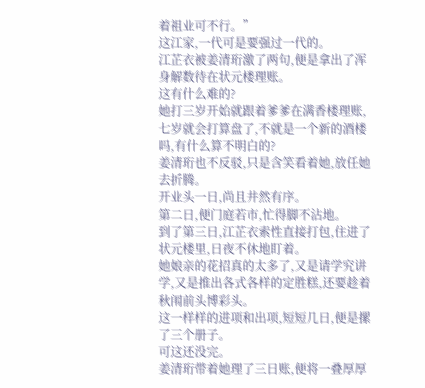着祖业可不行。”
这江家,一代可是要强过一代的。
江芷衣被姜清珩激了两句,便是拿出了浑身解数待在状元楼理账。
这有什么难的?
她打三岁开始就跟着爹爹在满香楼理账,七岁就会打算盘了,不就是一个新的酒楼吗,有什么算不明白的?
姜清珩也不反驳,只是含笑看着她,放任她去折腾。
开业头一日,尚且井然有序。
第二日,便门庭若市,忙得脚不沾地。
到了第三日,江芷衣索性直接打包,住进了状元楼里,日夜不休地盯着。
她娘亲的花招真的太多了,又是请学究讲学,又是推出各式各样的定胜糕,还要趁着秋闱前头博彩头。
这一样样的进项和出项,短短几日,便是摞了三个册子。
可这还没完。
姜清珩带着她理了三日账,便将一叠厚厚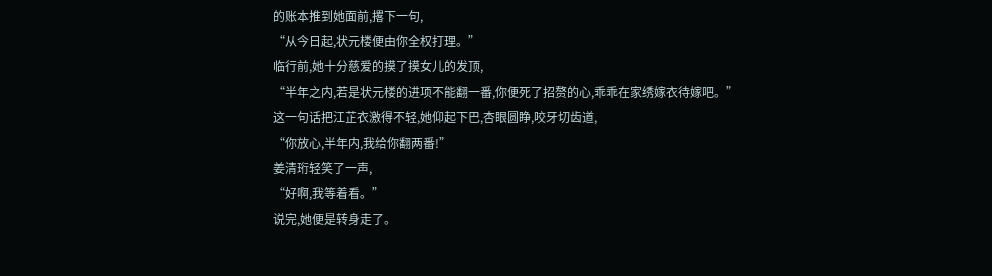的账本推到她面前,撂下一句,
“从今日起,状元楼便由你全权打理。”
临行前,她十分慈爱的摸了摸女儿的发顶,
“半年之内,若是状元楼的进项不能翻一番,你便死了招赘的心,乖乖在家绣嫁衣待嫁吧。”
这一句话把江芷衣激得不轻,她仰起下巴,杏眼圆睁,咬牙切齿道,
“你放心,半年内,我给你翻两番!”
姜清珩轻笑了一声,
“好啊,我等着看。”
说完,她便是转身走了。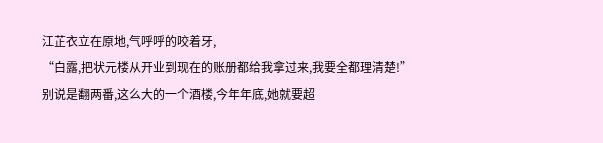江芷衣立在原地,气呼呼的咬着牙,
“白露,把状元楼从开业到现在的账册都给我拿过来,我要全都理清楚!”
别说是翻两番,这么大的一个酒楼,今年年底,她就要超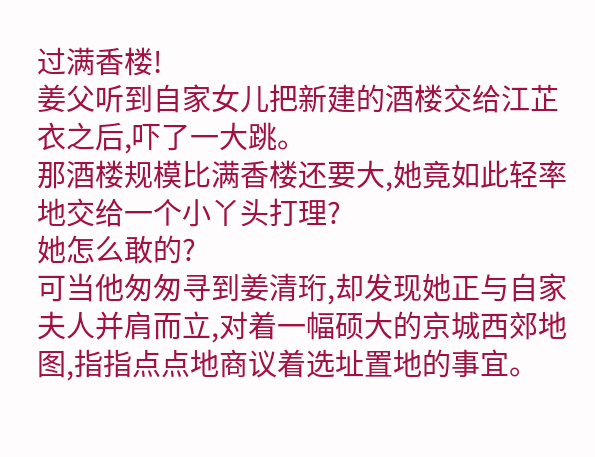过满香楼!
姜父听到自家女儿把新建的酒楼交给江芷衣之后,吓了一大跳。
那酒楼规模比满香楼还要大,她竟如此轻率地交给一个小丫头打理?
她怎么敢的?
可当他匆匆寻到姜清珩,却发现她正与自家夫人并肩而立,对着一幅硕大的京城西郊地图,指指点点地商议着选址置地的事宜。